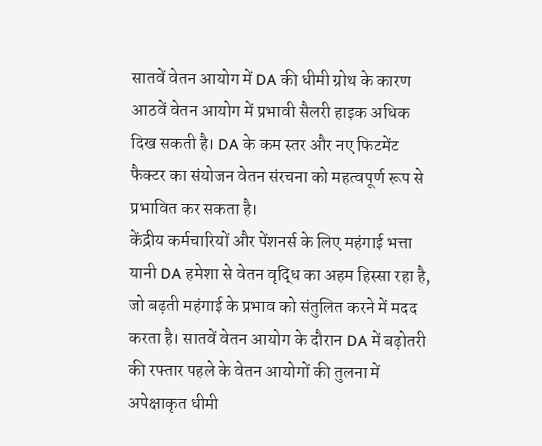सातवें वेतन आयोग में DA की धीमी ग्रोथ के कारण आठवें वेतन आयोग में प्रभावी सैलरी हाइक अधिक दिख सकती है। DA के कम स्तर और नए फिटमेंट फैक्टर का संयोजन वेतन संरचना को महत्वपूर्ण रूप से प्रभावित कर सकता है।
केंद्रीय कर्मचारियों और पेंशनर्स के लिए महंगाई भत्ता यानी DA हमेशा से वेतन वृद्धि का अहम हिस्सा रहा है, जो बढ़ती महंगाई के प्रभाव को संतुलित करने में मदद करता है। सातवें वेतन आयोग के दौरान DA में बढ़ोतरी की रफ्तार पहले के वेतन आयोगों की तुलना में अपेक्षाकृत धीमी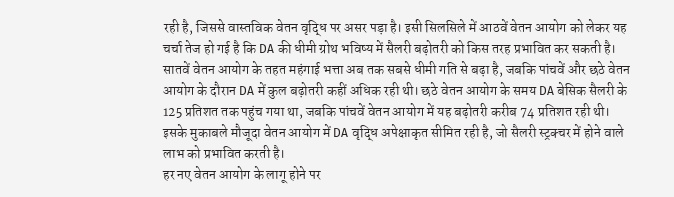रही है, जिससे वास्तविक वेतन वृद्धि पर असर पड़ा है। इसी सिलसिले में आठवें वेतन आयोग को लेकर यह चर्चा तेज हो गई है कि DA की धीमी ग्रोथ भविष्य में सैलरी बढ़ोतरी को किस तरह प्रभावित कर सकती है।
सातवें वेतन आयोग के तहत महंगाई भत्ता अब तक सबसे धीमी गति से बढ़ा है, जबकि पांचवें और छठे वेतन आयोग के दौरान DA में कुल बढ़ोतरी कहीं अधिक रही थी। छठे वेतन आयोग के समय DA बेसिक सैलरी के 125 प्रतिशत तक पहुंच गया था, जबकि पांचवें वेतन आयोग में यह बढ़ोतरी करीब 74 प्रतिशत रही थी। इसके मुकाबले मौजूदा वेतन आयोग में DA वृद्धि अपेक्षाकृत सीमित रही है, जो सैलरी स्ट्रक्चर में होने वाले लाभ को प्रभावित करती है।
हर नए वेतन आयोग के लागू होने पर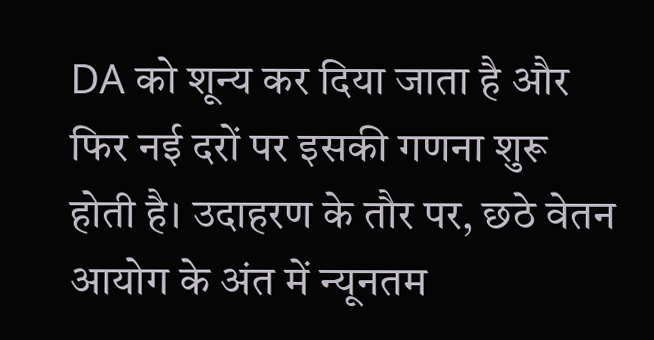DA को शून्य कर दिया जाता है और फिर नई दरों पर इसकी गणना शुरू होती है। उदाहरण के तौर पर, छठे वेतन आयोग के अंत में न्यूनतम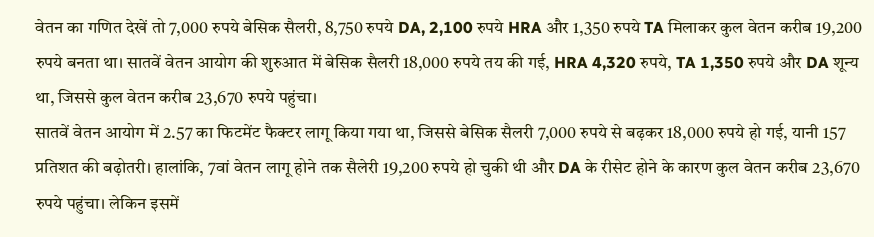वेतन का गणित देखें तो 7,000 रुपये बेसिक सैलरी, 8,750 रुपये DA, 2,100 रुपये HRA और 1,350 रुपये TA मिलाकर कुल वेतन करीब 19,200 रुपये बनता था। सातवें वेतन आयोग की शुरुआत में बेसिक सैलरी 18,000 रुपये तय की गई, HRA 4,320 रुपये, TA 1,350 रुपये और DA शून्य था, जिससे कुल वेतन करीब 23,670 रुपये पहुंचा।
सातवें वेतन आयोग में 2.57 का फिटमेंट फैक्टर लागू किया गया था, जिससे बेसिक सैलरी 7,000 रुपये से बढ़कर 18,000 रुपये हो गई, यानी 157 प्रतिशत की बढ़ोतरी। हालांकि, 7वां वेतन लागू होने तक सैलेरी 19,200 रुपये हो चुकी थी और DA के रीसेट होने के कारण कुल वेतन करीब 23,670 रुपये पहुंचा। लेकिन इसमें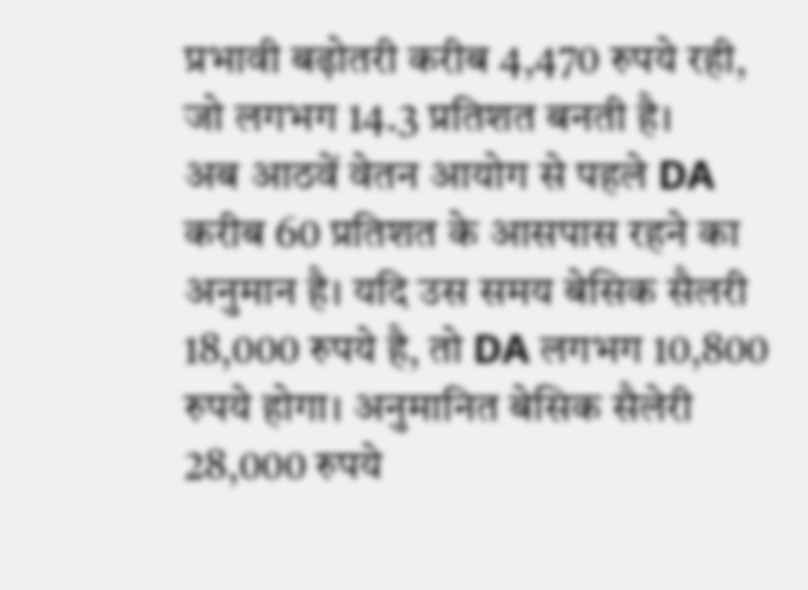प्रभावी बढ़ोतरी करीब 4,470 रुपये रही, जो लगभग 14.3 प्रतिशत बनती है।
अब आठवें वेतन आयोग से पहले DA करीब 60 प्रतिशत के आसपास रहने का अनुमान है। यदि उस समय बेसिक सैलरी 18,000 रुपये है, तो DA लगभग 10,800 रुपये होगा। अनुमानित बेसिक सैलेरी 28,000 रुपये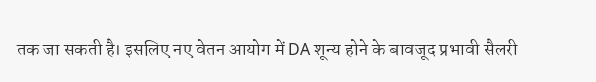तक जा सकती है। इसलिए नए वेतन आयोग में DA शून्य होने के बावजूद प्रभावी सैलरी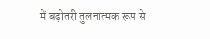में बढ़ोतरी तुलनात्मक रूप से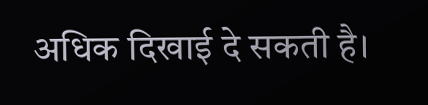अधिक दिखाई दे सकती है।